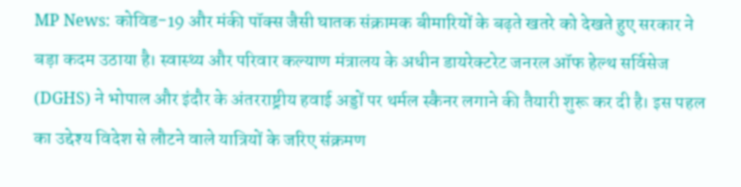MP News: कोविड-19 और मंकी पॉक्स जैसी घातक संक्रामक बीमारियों के बढ़ते खतरे को देखते हुए सरकार ने बड़ा कदम उठाया है। स्वास्थ्य और परिवार कल्याण मंत्रालय के अधीन डायरेक्टरेट जनरल ऑफ हेल्थ सर्विसेज (DGHS) ने भोपाल और इंदौर के अंतरराष्ट्रीय हवाई अड्डों पर थर्मल स्कैनर लगाने की तैयारी शुरू कर दी है। इस पहल का उद्देश्य विदेश से लौटने वाले यात्रियों के जरिए संक्रमण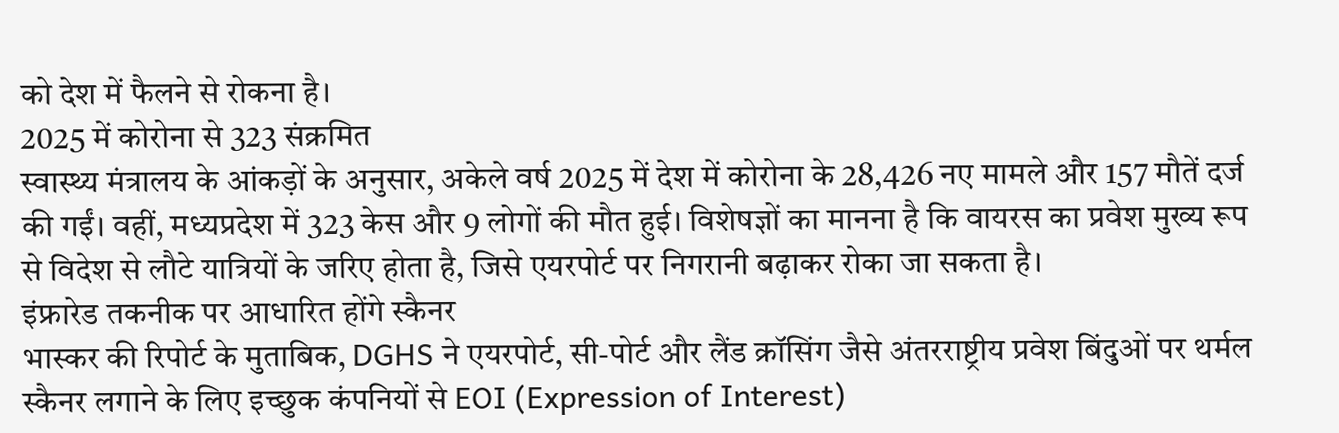को देश में फैलने से रोकना है।
2025 में कोरोना से 323 संक्रमित
स्वास्थ्य मंत्रालय के आंकड़ों के अनुसार, अकेले वर्ष 2025 में देश में कोरोना के 28,426 नए मामले और 157 मौतें दर्ज की गईं। वहीं, मध्यप्रदेश में 323 केस और 9 लोगों की मौत हुई। विशेषज्ञों का मानना है कि वायरस का प्रवेश मुख्य रूप से विदेश से लौटे यात्रियों के जरिए होता है, जिसे एयरपोर्ट पर निगरानी बढ़ाकर रोका जा सकता है।
इंफ्रारेड तकनीक पर आधारित होंगे स्कैनर
भास्कर की रिपोर्ट के मुताबिक, DGHS ने एयरपोर्ट, सी-पोर्ट और लैंड क्रॉसिंग जैसे अंतरराष्ट्रीय प्रवेश बिंदुओं पर थर्मल स्कैनर लगाने के लिए इच्छुक कंपनियों से EOI (Expression of Interest)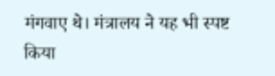मंगवाए थे। मंत्रालय ने यह भी स्पष्ट किया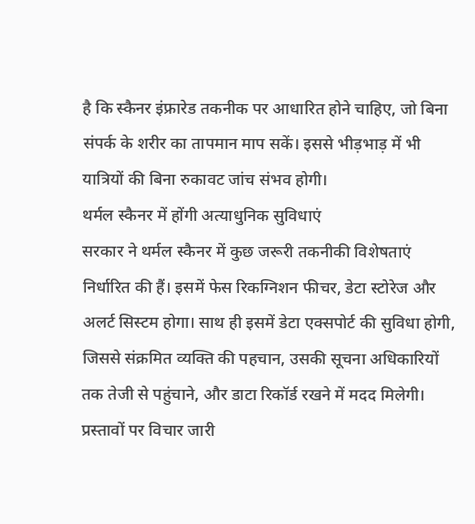है कि स्कैनर इंफ्रारेड तकनीक पर आधारित होने चाहिए, जो बिना संपर्क के शरीर का तापमान माप सकें। इससे भीड़भाड़ में भी यात्रियों की बिना रुकावट जांच संभव होगी।
थर्मल स्कैनर में होंगी अत्याधुनिक सुविधाएं
सरकार ने थर्मल स्कैनर में कुछ जरूरी तकनीकी विशेषताएं निर्धारित की हैं। इसमें फेस रिकग्निशन फीचर, डेटा स्टोरेज और अलर्ट सिस्टम होगा। साथ ही इसमें डेटा एक्सपोर्ट की सुविधा होगी, जिससे संक्रमित व्यक्ति की पहचान, उसकी सूचना अधिकारियों तक तेजी से पहुंचाने, और डाटा रिकॉर्ड रखने में मदद मिलेगी।
प्रस्तावों पर विचार जारी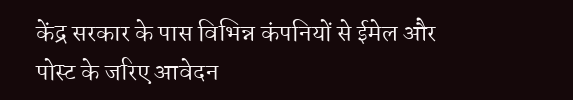केंद्र सरकार के पास विभिन्न कंपनियों से ईमेल और पोस्ट के जरिए आवेदन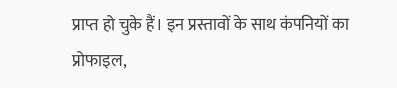प्राप्त हो चुके हैं। इन प्रस्तावों के साथ कंपनियों का प्रोफाइल,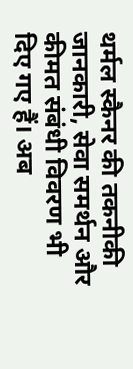थर्मल स्कैनर की तकनीकी जानकारी, सेवा समर्थन और कीमत संबंधी विवरण भी दिए गए हैं। अब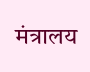मंत्रालय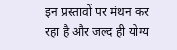इन प्रस्तावों पर मंथन कर रहा है और जल्द ही योग्य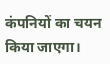कंपनियों का चयन किया जाएगा।